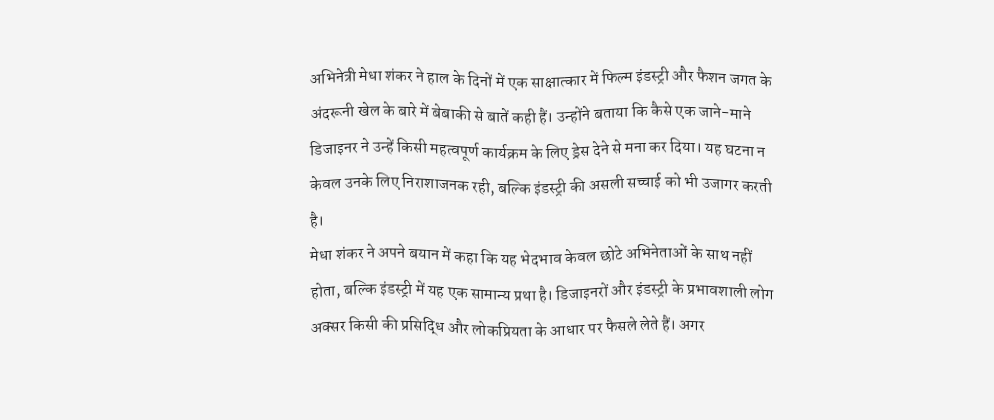अभिनेत्री मेधा शंकर ने हाल के दिनों में एक साक्षात्कार में फिल्म इंडस्ट्री और फैशन जगत के अंदरूनी खेल के बारे में बेबाकी से बातें कही हैं। उन्होंने बताया कि कैसे एक जाने-माने डिजाइनर ने उन्हें किसी महत्वपूर्ण कार्यक्रम के लिए ड्रेस देने से मना कर दिया। यह घटना न केवल उनके लिए निराशाजनक रही, बल्कि इंडस्ट्री की असली सच्चाई को भी उजागर करती है।
मेधा शंकर ने अपने बयान में कहा कि यह भेदभाव केवल छोटे अभिनेताओं के साथ नहीं होता, बल्कि इंडस्ट्री में यह एक सामान्य प्रथा है। डिजाइनरों और इंडस्ट्री के प्रभावशाली लोग अक्सर किसी की प्रसिद्धि और लोकप्रियता के आधार पर फैसले लेते हैं। अगर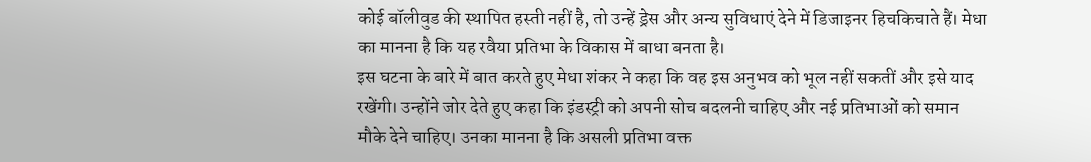कोई बॉलीवुड की स्थापित हस्ती नहीं है, तो उन्हें ड्रेस और अन्य सुविधाएं देने में डिजाइनर हिचकिचाते हैं। मेधा का मानना है कि यह रवैया प्रतिभा के विकास में बाधा बनता है।
इस घटना के बारे में बात करते हुए मेधा शंकर ने कहा कि वह इस अनुभव को भूल नहीं सकतीं और इसे याद रखेंगी। उन्होंने जोर देते हुए कहा कि इंडस्ट्री को अपनी सोच बदलनी चाहिए और नई प्रतिभाओं को समान मौके देने चाहिए। उनका मानना है कि असली प्रतिभा वक्त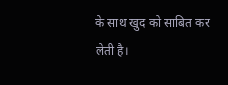के साथ खुद को साबित कर लेती है।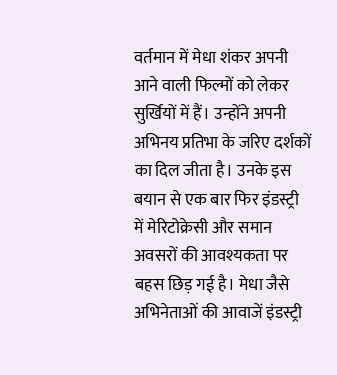वर्तमान में मेधा शंकर अपनी आने वाली फिल्मों को लेकर सुर्खियों में हैं। उन्होंने अपनी अभिनय प्रतिभा के जरिए दर्शकों का दिल जीता है। उनके इस बयान से एक बार फिर इंडस्ट्री में मेरिटोक्रेसी और समान अवसरों की आवश्यकता पर बहस छिड़ गई है। मेधा जैसे अभिनेताओं की आवाजें इंडस्ट्री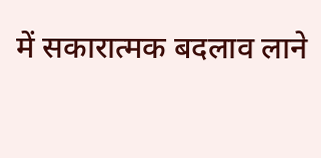में सकारात्मक बदलाव लाने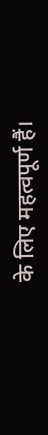के लिए महत्वपूर्ण हैं।